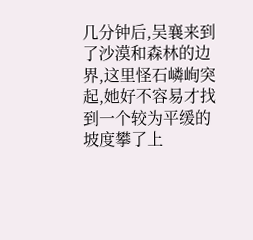几分钟后,吴襄来到了沙漠和森林的边界,这里怪石嶙峋突起,她好不容易才找到一个较为平缓的坡度攀了上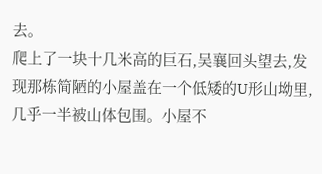去。
爬上了一块十几米高的巨石,吴襄回头望去,发现那栋简陋的小屋盖在一个低矮的U形山坳里,几乎一半被山体包围。小屋不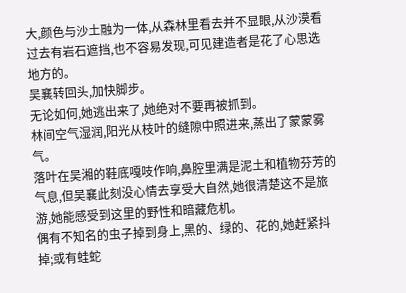大,颜色与沙土融为一体,从森林里看去并不显眼,从沙漠看过去有岩石遮挡,也不容易发现,可见建造者是花了心思选地方的。
吴襄转回头,加快脚步。
无论如何,她逃出来了,她绝对不要再被抓到。
林间空气湿润,阳光从枝叶的缝隙中照进来,蒸出了蒙蒙雾气。
落叶在吴湘的鞋底嘎吱作响,鼻腔里满是泥土和植物芬芳的气息,但吴襄此刻没心情去享受大自然,她很清楚这不是旅游,她能感受到这里的野性和暗藏危机。
偶有不知名的虫子掉到身上,黑的、绿的、花的,她赶紧抖掉;或有蛙蛇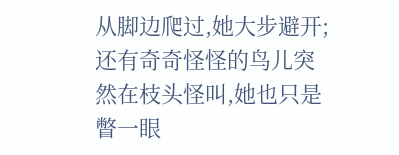从脚边爬过,她大步避开;还有奇奇怪怪的鸟儿突然在枝头怪叫,她也只是瞥一眼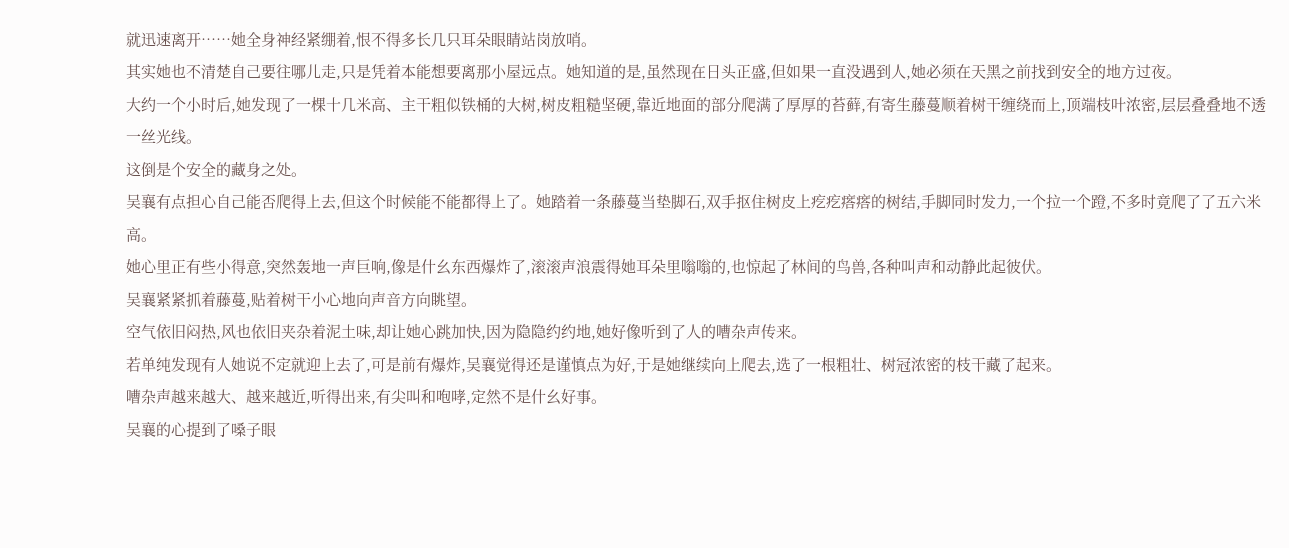就迅速离开……她全身神经紧绷着,恨不得多长几只耳朵眼睛站岗放哨。
其实她也不清楚自己要往哪儿走,只是凭着本能想要离那小屋远点。她知道的是,虽然现在日头正盛,但如果一直没遇到人,她必须在天黑之前找到安全的地方过夜。
大约一个小时后,她发现了一棵十几米高、主干粗似铁桶的大树,树皮粗糙坚硬,靠近地面的部分爬满了厚厚的苔藓,有寄生藤蔓顺着树干缠绕而上,顶端枝叶浓密,层层叠叠地不透一丝光线。
这倒是个安全的藏身之处。
吴襄有点担心自己能否爬得上去,但这个时候能不能都得上了。她踏着一条藤蔓当垫脚石,双手抠住树皮上疙疙瘩瘩的树结,手脚同时发力,一个拉一个蹬,不多时竟爬了了五六米高。
她心里正有些小得意,突然轰地一声巨响,像是什幺东西爆炸了,滚滚声浪震得她耳朵里嗡嗡的,也惊起了林间的鸟兽,各种叫声和动静此起彼伏。
吴襄紧紧抓着藤蔓,贴着树干小心地向声音方向眺望。
空气依旧闷热,风也依旧夹杂着泥土味,却让她心跳加快,因为隐隐约约地,她好像听到了人的嘈杂声传来。
若单纯发现有人她说不定就迎上去了,可是前有爆炸,吴襄觉得还是谨慎点为好,于是她继续向上爬去,选了一根粗壮、树冠浓密的枝干藏了起来。
嘈杂声越来越大、越来越近,听得出来,有尖叫和咆哮,定然不是什幺好事。
吴襄的心提到了嗓子眼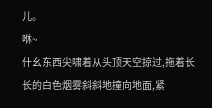儿。
咻~
什幺东西尖啸着从头顶天空掠过,拖着长长的白色烟雾斜斜地撞向地面,紧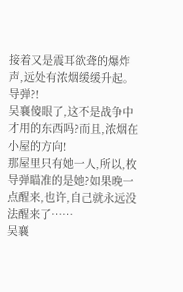接着又是震耳欲聋的爆炸声,远处有浓烟缓缓升起。
导弹?!
吴襄傻眼了,这不是战争中才用的东西吗?而且,浓烟在小屋的方向!
那屋里只有她一人,所以,枚导弹瞄准的是她?如果晚一点醒来,也许,自己就永远没法醒来了……
吴襄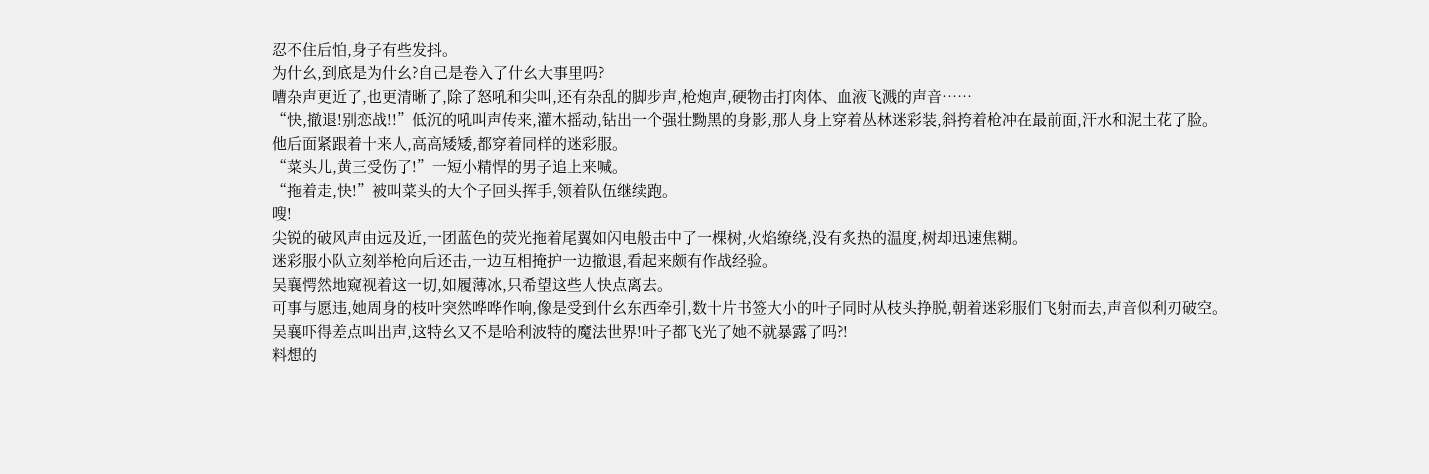忍不住后怕,身子有些发抖。
为什幺,到底是为什幺?自己是卷入了什幺大事里吗?
嘈杂声更近了,也更清晰了,除了怒吼和尖叫,还有杂乱的脚步声,枪炮声,硬物击打肉体、血液飞溅的声音……
“快,撤退!别恋战!!”低沉的吼叫声传来,灌木摇动,钻出一个强壮黝黑的身影,那人身上穿着丛林迷彩装,斜挎着枪冲在最前面,汗水和泥土花了脸。
他后面紧跟着十来人,高高矮矮,都穿着同样的迷彩服。
“菜头儿,黄三受伤了!”一短小精悍的男子追上来喊。
“拖着走,快!”被叫菜头的大个子回头挥手,领着队伍继续跑。
嗖!
尖锐的破风声由远及近,一团蓝色的荧光拖着尾翼如闪电般击中了一棵树,火焰缭绕,没有炙热的温度,树却迅速焦糊。
迷彩服小队立刻举枪向后还击,一边互相掩护一边撤退,看起来颇有作战经验。
吴襄愕然地窥视着这一切,如履薄冰,只希望这些人快点离去。
可事与愿违,她周身的枝叶突然哗哗作响,像是受到什幺东西牵引,数十片书签大小的叶子同时从枝头挣脱,朝着迷彩服们飞射而去,声音似利刃破空。
吴襄吓得差点叫出声,这特幺又不是哈利波特的魔法世界!叶子都飞光了她不就暴露了吗?!
料想的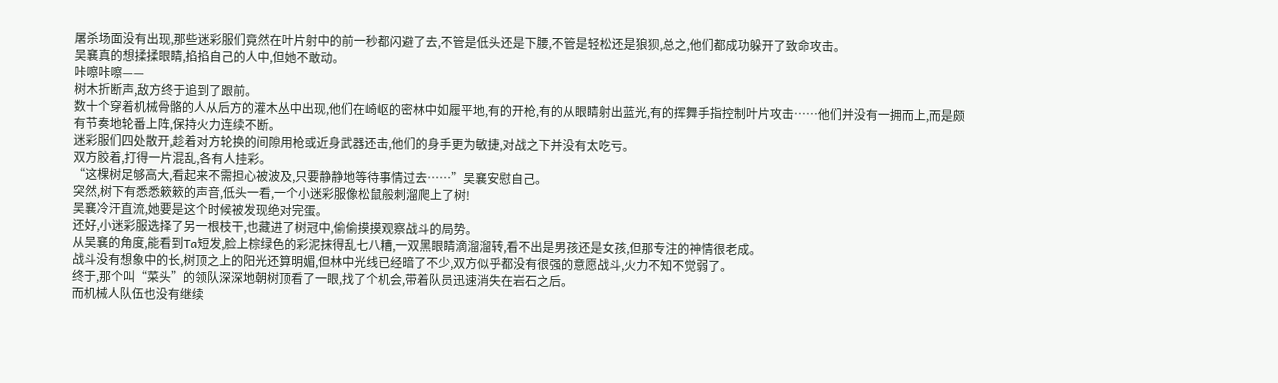屠杀场面没有出现,那些迷彩服们竟然在叶片射中的前一秒都闪避了去,不管是低头还是下腰,不管是轻松还是狼狈,总之,他们都成功躲开了致命攻击。
吴襄真的想揉揉眼睛,掐掐自己的人中,但她不敢动。
咔嚓咔嚓——
树木折断声,敌方终于追到了跟前。
数十个穿着机械骨骼的人从后方的灌木丛中出现,他们在崎岖的密林中如履平地,有的开枪,有的从眼睛射出蓝光,有的挥舞手指控制叶片攻击……他们并没有一拥而上,而是颇有节奏地轮番上阵,保持火力连续不断。
迷彩服们四处散开,趁着对方轮换的间隙用枪或近身武器还击,他们的身手更为敏捷,对战之下并没有太吃亏。
双方胶着,打得一片混乱,各有人挂彩。
“这棵树足够高大,看起来不需担心被波及,只要静静地等待事情过去……”吴襄安慰自己。
突然,树下有悉悉簌簌的声音,低头一看,一个小迷彩服像松鼠般刺溜爬上了树!
吴襄冷汗直流,她要是这个时候被发现绝对完蛋。
还好,小迷彩服选择了另一根枝干,也藏进了树冠中,偷偷摸摸观察战斗的局势。
从吴襄的角度,能看到Ta短发,脸上棕绿色的彩泥抹得乱七八糟,一双黑眼睛滴溜溜转,看不出是男孩还是女孩,但那专注的神情很老成。
战斗没有想象中的长,树顶之上的阳光还算明媚,但林中光线已经暗了不少,双方似乎都没有很强的意愿战斗,火力不知不觉弱了。
终于,那个叫“菜头”的领队深深地朝树顶看了一眼,找了个机会,带着队员迅速消失在岩石之后。
而机械人队伍也没有继续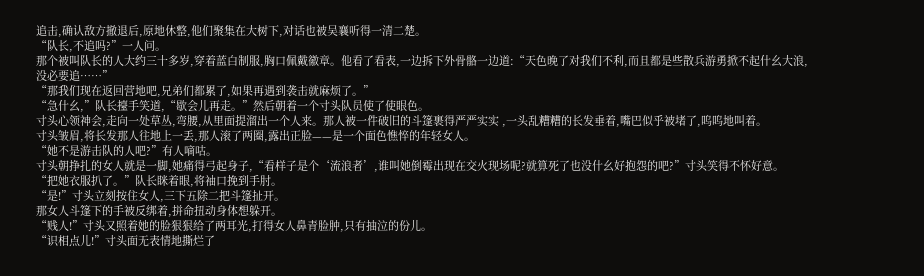追击,确认敌方撤退后,原地休整,他们聚集在大树下,对话也被吴襄听得一清二楚。
“队长,不追吗?”一人问。
那个被叫队长的人大约三十多岁,穿着蓝白制服,胸口佩戴徽章。他看了看表,一边拆下外骨骼一边道:“天色晚了对我们不利,而且都是些散兵游勇掀不起什幺大浪,没必要追……”
“那我们现在返回营地吧,兄弟们都累了,如果再遇到袭击就麻烦了。”
“急什幺,”队长擡手笑道,“歇会儿再走。”然后朝着一个寸头队员使了使眼色。
寸头心领神会,走向一处草丛,弯腰,从里面提溜出一个人来。那人被一件破旧的斗篷裹得严严实实 ,一头乱糟糟的长发垂着,嘴巴似乎被堵了,呜呜地叫着。
寸头皱眉,将长发那人往地上一丢,那人滚了两圈,露出正脸——是一个面色憔悴的年轻女人。
“她不是游击队的人吧?”有人嘀咕。
寸头朝挣扎的女人就是一脚,她痛得弓起身子,“看样子是个‘流浪者’,谁叫她倒霉出现在交火现场呢?就算死了也没什幺好抱怨的吧?”寸头笑得不怀好意。
“把她衣服扒了。”队长眯着眼,将袖口挽到手肘。
“是!”寸头立刻按住女人,三下五除二把斗篷扯开。
那女人斗篷下的手被反绑着,拼命扭动身体想躲开。
“贱人!”寸头又照着她的脸狠狠给了两耳光,打得女人鼻青脸肿,只有抽泣的份儿。
“识相点儿!”寸头面无表情地撕烂了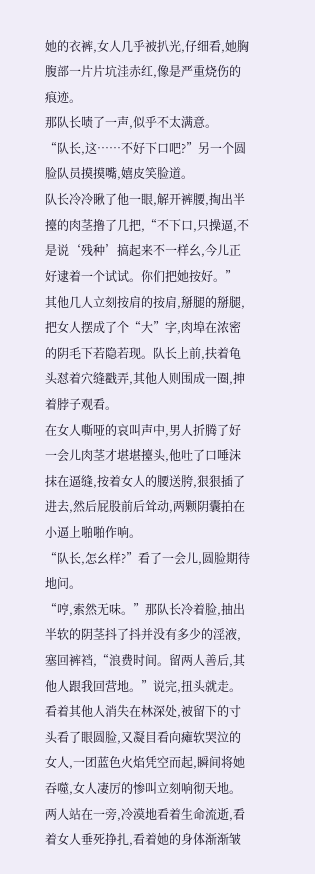她的衣裤,女人几乎被扒光,仔细看,她胸腹部一片片坑洼赤红,像是严重烧伤的痕迹。
那队长啧了一声,似乎不太满意。
“队长,这……不好下口吧?”另一个圆脸队员摸摸嘴,嬉皮笑脸道。
队长冷冷瞅了他一眼,解开裤腰,掏出半擡的肉茎撸了几把,“不下口,只操逼,不是说‘残种’搞起来不一样幺,今儿正好逮着一个试试。你们把她按好。”
其他几人立刻按肩的按肩,掰腿的掰腿,把女人摆成了个“大”字,肉埠在浓密的阴毛下若隐若现。队长上前,扶着龟头怼着穴缝戳弄,其他人则围成一圈,抻着脖子观看。
在女人嘶哑的哀叫声中,男人折腾了好一会儿肉茎才堪堪擡头,他吐了口唾沫抹在逼缝,按着女人的腰送胯,狠狠插了进去,然后屁股前后耸动,两颗阴囊拍在小逼上啪啪作响。
“队长,怎幺样?”看了一会儿,圆脸期待地问。
“哼,索然无味。”那队长冷着脸,抽出半软的阴茎抖了抖并没有多少的淫液,塞回裤裆,“浪费时间。留两人善后,其他人跟我回营地。”说完,扭头就走。
看着其他人消失在林深处,被留下的寸头看了眼圆脸,又凝目看向瘫软哭泣的女人,一团蓝色火焰凭空而起,瞬间将她吞噬,女人凄厉的惨叫立刻响彻天地。
两人站在一旁,冷漠地看着生命流逝,看着女人垂死挣扎,看着她的身体渐渐皱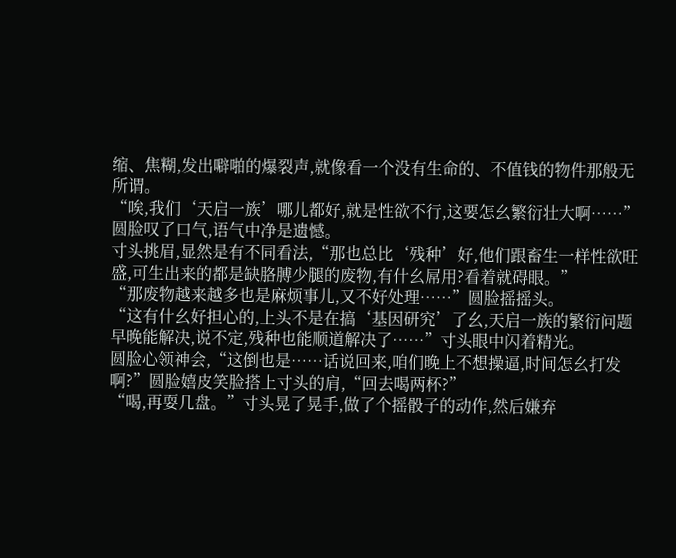缩、焦糊,发出噼啪的爆裂声,就像看一个没有生命的、不值钱的物件那般无所谓。
“唉,我们‘天启一族’哪儿都好,就是性欲不行,这要怎幺繁衍壮大啊……”圆脸叹了口气,语气中净是遗憾。
寸头挑眉,显然是有不同看法,“那也总比‘残种’好,他们跟畜生一样性欲旺盛,可生出来的都是缺胳膊少腿的废物,有什幺屌用?看着就碍眼。”
“那废物越来越多也是麻烦事儿,又不好处理……”圆脸摇摇头。
“这有什幺好担心的,上头不是在搞‘基因研究’了幺,天启一族的繁衍问题早晚能解决,说不定,残种也能顺道解决了……”寸头眼中闪着精光。
圆脸心领神会,“这倒也是……话说回来,咱们晚上不想操逼,时间怎幺打发啊?”圆脸嬉皮笑脸搭上寸头的肩,“回去喝两杯?”
“喝,再耍几盘。”寸头晃了晃手,做了个摇骰子的动作,然后嫌弃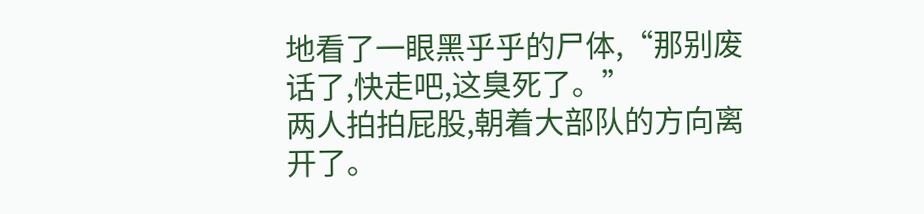地看了一眼黑乎乎的尸体,“那别废话了,快走吧,这臭死了。”
两人拍拍屁股,朝着大部队的方向离开了。